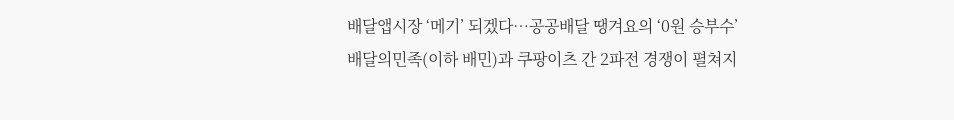배달앱시장 ‘메기’ 되겠다…공공배달 땡겨요의 ‘0원 승부수’
배달의민족(이하 배민)과 쿠팡이츠 간 2파전 경쟁이 펼쳐지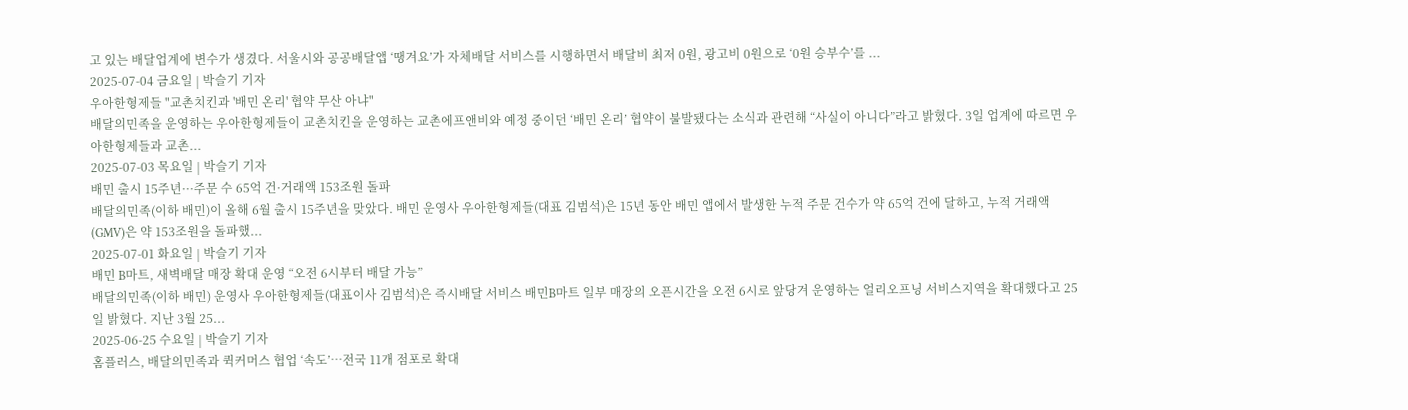고 있는 배달업계에 변수가 생겼다. 서울시와 공공배달앱 ‘땡겨요’가 자체배달 서비스를 시행하면서 배달비 최저 0원, 광고비 0원으로 ‘0원 승부수’를 ...
2025-07-04 금요일 | 박슬기 기자
우아한형제들 "교촌치킨과 '배민 온리' 협약 무산 아냐"
배달의민족을 운영하는 우아한형제들이 교촌치킨을 운영하는 교촌에프앤비와 예정 중이던 ‘배민 온리’ 협약이 불발됐다는 소식과 관련해 “사실이 아니다”라고 밝혔다. 3일 업계에 따르면 우아한형제들과 교촌...
2025-07-03 목요일 | 박슬기 기자
배민 출시 15주년···주문 수 65억 건·거래액 153조원 돌파
배달의민족(이하 배민)이 올해 6월 출시 15주년을 맞았다. 배민 운영사 우아한형제들(대표 김범석)은 15년 동안 배민 앱에서 발생한 누적 주문 건수가 약 65억 건에 달하고, 누적 거래액(GMV)은 약 153조원을 돌파했...
2025-07-01 화요일 | 박슬기 기자
배민 B마트, 새벽배달 매장 확대 운영 “오전 6시부터 배달 가능”
배달의민족(이하 배민) 운영사 우아한형제들(대표이사 김범석)은 즉시배달 서비스 배민B마트 일부 매장의 오픈시간을 오전 6시로 앞당겨 운영하는 얼리오프닝 서비스지역을 확대했다고 25일 밝혔다. 지난 3월 25...
2025-06-25 수요일 | 박슬기 기자
홈플러스, 배달의민족과 퀵커머스 협업 ‘속도’…전국 11개 점포로 확대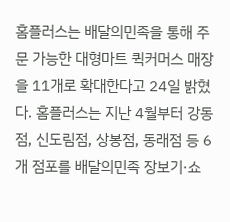홈플러스는 배달의민족을 통해 주문 가능한 대형마트 퀵커머스 매장을 11개로 확대한다고 24일 밝혔다. 홈플러스는 지난 4월부터 강동점, 신도림점, 상봉점, 동래점 등 6개 점포를 배달의민족 장보기·쇼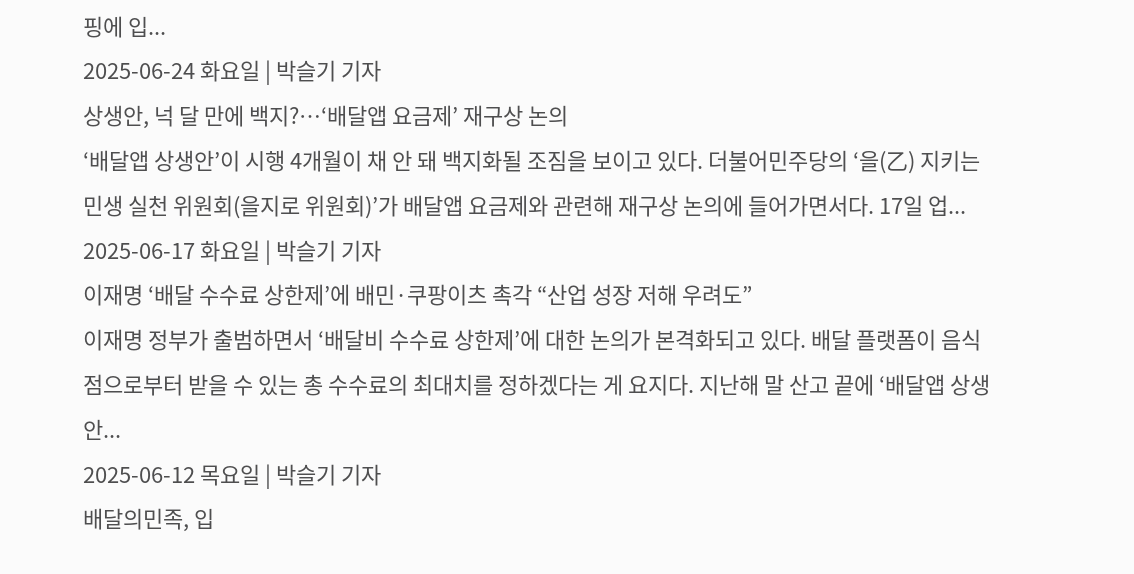핑에 입...
2025-06-24 화요일 | 박슬기 기자
상생안, 넉 달 만에 백지?…‘배달앱 요금제’ 재구상 논의
‘배달앱 상생안’이 시행 4개월이 채 안 돼 백지화될 조짐을 보이고 있다. 더불어민주당의 ‘을(乙) 지키는 민생 실천 위원회(을지로 위원회)’가 배달앱 요금제와 관련해 재구상 논의에 들어가면서다. 17일 업...
2025-06-17 화요일 | 박슬기 기자
이재명 ‘배달 수수료 상한제’에 배민·쿠팡이츠 촉각 “산업 성장 저해 우려도”
이재명 정부가 출범하면서 ‘배달비 수수료 상한제’에 대한 논의가 본격화되고 있다. 배달 플랫폼이 음식점으로부터 받을 수 있는 총 수수료의 최대치를 정하겠다는 게 요지다. 지난해 말 산고 끝에 ‘배달앱 상생안...
2025-06-12 목요일 | 박슬기 기자
배달의민족, 입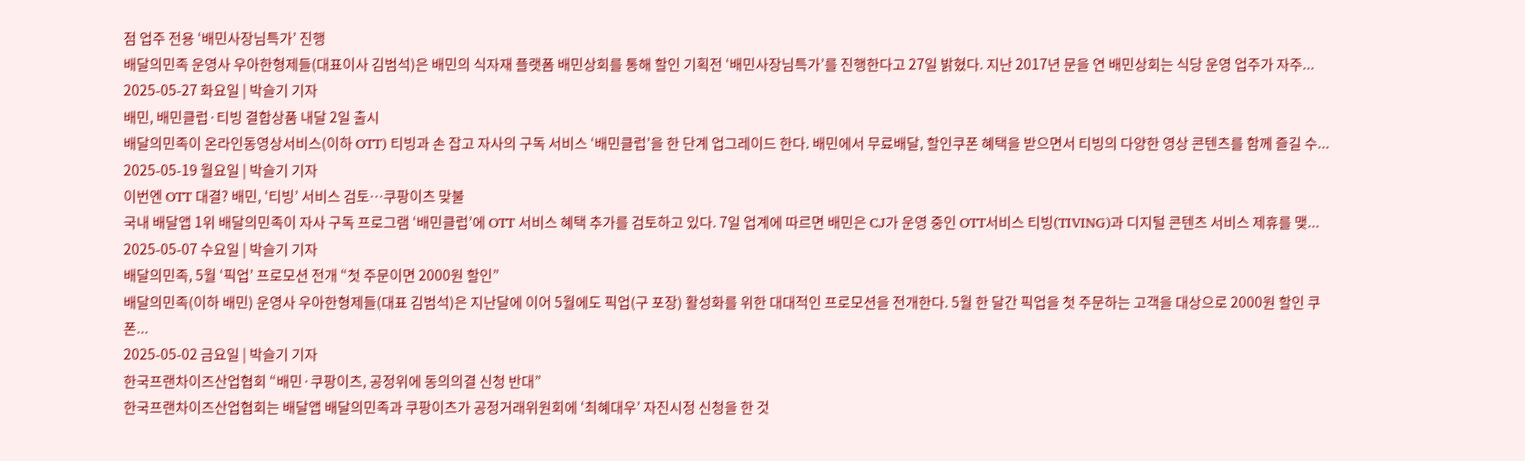점 업주 전용 ‘배민사장님특가’ 진행
배달의민족 운영사 우아한형제들(대표이사 김범석)은 배민의 식자재 플랫폼 배민상회를 통해 할인 기획전 ‘배민사장님특가’를 진행한다고 27일 밝혔다. 지난 2017년 문을 연 배민상회는 식당 운영 업주가 자주...
2025-05-27 화요일 | 박슬기 기자
배민, 배민클럽·티빙 결합상품 내달 2일 출시
배달의민족이 온라인동영상서비스(이하 OTT) 티빙과 손 잡고 자사의 구독 서비스 ‘배민클럽’을 한 단계 업그레이드 한다. 배민에서 무료배달, 할인쿠폰 혜택을 받으면서 티빙의 다양한 영상 콘텐츠를 함께 즐길 수...
2025-05-19 월요일 | 박슬기 기자
이번엔 OTT 대결? 배민, ‘티빙’ 서비스 검토…쿠팡이츠 맞불
국내 배달앱 1위 배달의민족이 자사 구독 프로그램 ‘배민클럽’에 OTT 서비스 혜택 추가를 검토하고 있다. 7일 업계에 따르면 배민은 CJ가 운영 중인 OTT서비스 티빙(TIVING)과 디지털 콘텐츠 서비스 제휴를 맺...
2025-05-07 수요일 | 박슬기 기자
배달의민족, 5월 ‘픽업’ 프로모션 전개 “첫 주문이면 2000원 할인”
배달의민족(이하 배민) 운영사 우아한형제들(대표 김범석)은 지난달에 이어 5월에도 픽업(구 포장) 활성화를 위한 대대적인 프로모션을 전개한다. 5월 한 달간 픽업을 첫 주문하는 고객을 대상으로 2000원 할인 쿠폰...
2025-05-02 금요일 | 박슬기 기자
한국프랜차이즈산업협회 “배민·쿠팡이츠, 공정위에 동의의결 신청 반대”
한국프랜차이즈산업협회는 배달앱 배달의민족과 쿠팡이츠가 공정거래위원회에 ‘최혜대우’ 자진시정 신청을 한 것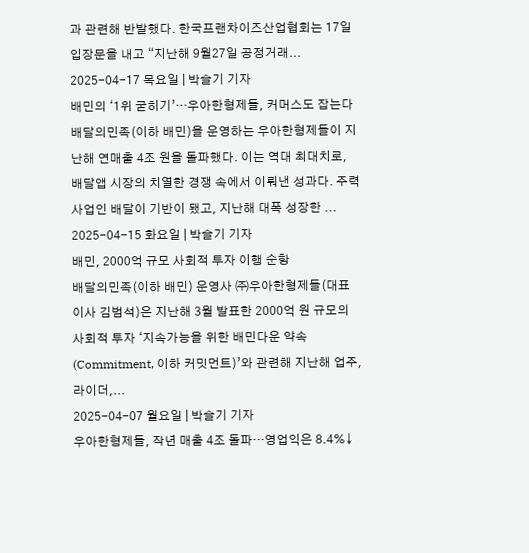과 관련해 반발했다. 한국프랜차이즈산업협회는 17일 입장문을 내고 “지난해 9월27일 공정거래...
2025-04-17 목요일 | 박슬기 기자
배민의 ‘1위 굳히기’…우아한형제들, 커머스도 잡는다
배달의민족(이하 배민)을 운영하는 우아한형제들이 지난해 연매출 4조 원을 돌파했다. 이는 역대 최대치로, 배달앱 시장의 치열한 경쟁 속에서 이뤄낸 성과다. 주력 사업인 배달이 기반이 됐고, 지난해 대폭 성장한 ...
2025-04-15 화요일 | 박슬기 기자
배민, 2000억 규모 사회적 투자 이행 순항
배달의민족(이하 배민) 운영사 ㈜우아한형제들(대표이사 김범석)은 지난해 3월 발표한 2000억 원 규모의 사회적 투자 ‘지속가능을 위한 배민다운 약속(Commitment, 이하 커밋먼트)’와 관련해 지난해 업주, 라이더,...
2025-04-07 월요일 | 박슬기 기자
우아한형제들, 작년 매출 4조 돌파…영업익은 8.4%↓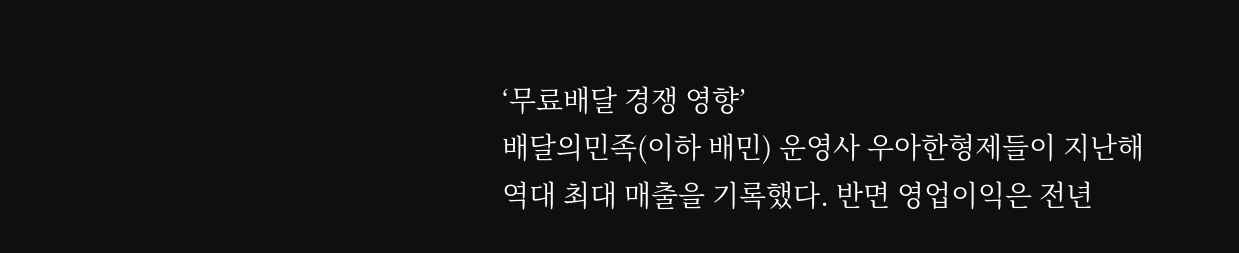‘무료배달 경쟁 영향’
배달의민족(이하 배민) 운영사 우아한형제들이 지난해 역대 최대 매출을 기록했다. 반면 영업이익은 전년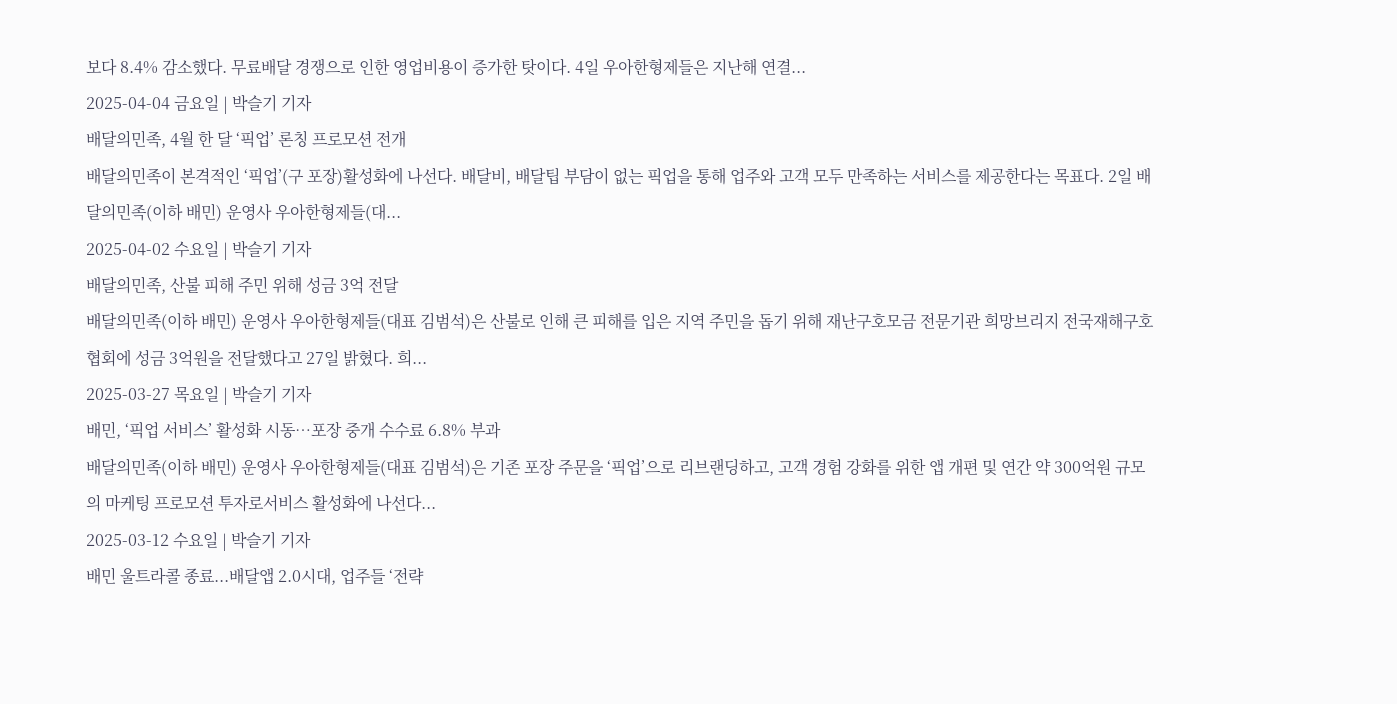보다 8.4% 감소했다. 무료배달 경쟁으로 인한 영업비용이 증가한 탓이다. 4일 우아한형제들은 지난해 연결...
2025-04-04 금요일 | 박슬기 기자
배달의민족, 4월 한 달 ‘픽업’ 론칭 프로모션 전개
배달의민족이 본격적인 ‘픽업’(구 포장)활성화에 나선다. 배달비, 배달팁 부담이 없는 픽업을 통해 업주와 고객 모두 만족하는 서비스를 제공한다는 목표다. 2일 배달의민족(이하 배민) 운영사 우아한형제들(대...
2025-04-02 수요일 | 박슬기 기자
배달의민족, 산불 피해 주민 위해 성금 3억 전달
배달의민족(이하 배민) 운영사 우아한형제들(대표 김범석)은 산불로 인해 큰 피해를 입은 지역 주민을 돕기 위해 재난구호모금 전문기관 희망브리지 전국재해구호협회에 성금 3억원을 전달했다고 27일 밝혔다. 희...
2025-03-27 목요일 | 박슬기 기자
배민, ‘픽업 서비스’ 활성화 시동…포장 중개 수수료 6.8% 부과
배달의민족(이하 배민) 운영사 우아한형제들(대표 김범석)은 기존 포장 주문을 ‘픽업’으로 리브랜딩하고, 고객 경험 강화를 위한 앱 개편 및 연간 약 300억원 규모의 마케팅 프로모션 투자로서비스 활성화에 나선다...
2025-03-12 수요일 | 박슬기 기자
배민 울트라콜 종료...배달앱 2.0시대, 업주들 ‘전략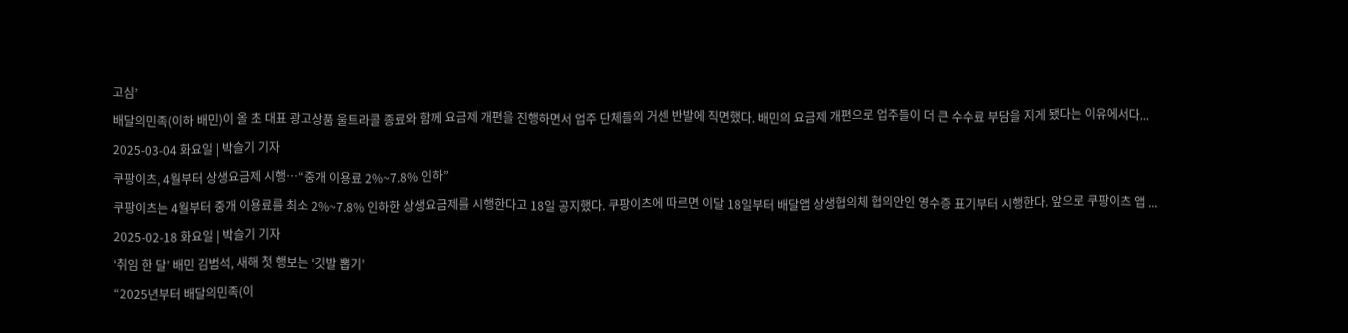고심’
배달의민족(이하 배민)이 올 초 대표 광고상품 울트라콜 종료와 함께 요금제 개편을 진행하면서 업주 단체들의 거센 반발에 직면했다. 배민의 요금제 개편으로 업주들이 더 큰 수수료 부담을 지게 됐다는 이유에서다...
2025-03-04 화요일 | 박슬기 기자
쿠팡이츠, 4월부터 상생요금제 시행…“중개 이용료 2%~7.8% 인하”
쿠팡이츠는 4월부터 중개 이용료를 최소 2%~7.8% 인하한 상생요금제를 시행한다고 18일 공지했다. 쿠팡이츠에 따르면 이달 18일부터 배달앱 상생협의체 협의안인 영수증 표기부터 시행한다. 앞으로 쿠팡이츠 앱 ...
2025-02-18 화요일 | 박슬기 기자
‘취임 한 달’ 배민 김범석, 새해 첫 행보는 ‘깃발 뽑기’
“2025년부터 배달의민족(이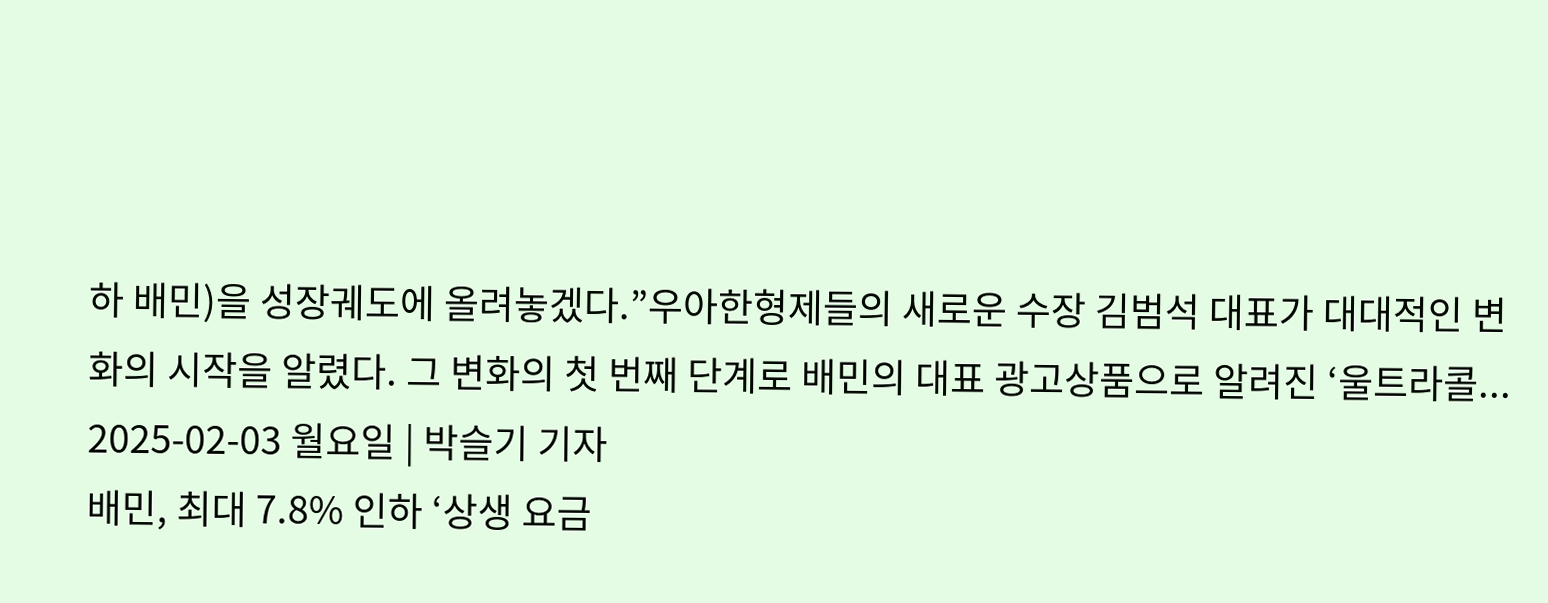하 배민)을 성장궤도에 올려놓겠다.”우아한형제들의 새로운 수장 김범석 대표가 대대적인 변화의 시작을 알렸다. 그 변화의 첫 번째 단계로 배민의 대표 광고상품으로 알려진 ‘울트라콜...
2025-02-03 월요일 | 박슬기 기자
배민, 최대 7.8% 인하 ‘상생 요금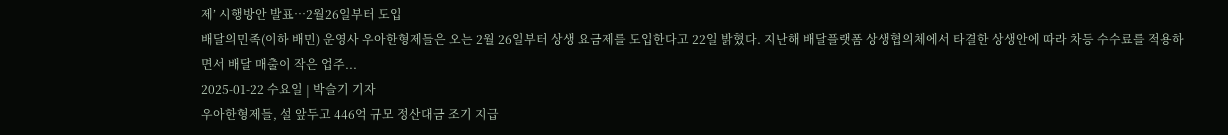제’ 시행방안 발표…2월26일부터 도입
배달의민족(이하 배민) 운영사 우아한형제들은 오는 2월 26일부터 상생 요금제를 도입한다고 22일 밝혔다. 지난해 배달플랫폼 상생협의체에서 타결한 상생안에 따라 차등 수수료를 적용하면서 배달 매출이 작은 업주...
2025-01-22 수요일 | 박슬기 기자
우아한형제들, 설 앞두고 446억 규모 정산대금 조기 지급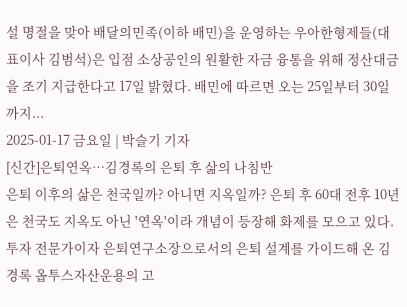설 명절을 맞아 배달의민족(이하 배민)을 운영하는 우아한형제들(대표이사 김범석)은 입점 소상공인의 원활한 자금 융통을 위해 정산대금을 조기 지급한다고 17일 밝혔다. 배민에 따르면 오는 25일부터 30일까지...
2025-01-17 금요일 | 박슬기 기자
[신간]은퇴연옥…김경록의 은퇴 후 삶의 나침반
은퇴 이후의 삶은 천국일까? 아니면 지옥일까? 은퇴 후 60대 전후 10년은 천국도 지옥도 아닌 '연옥'이라 개념이 등장해 화제를 모으고 있다.투자 전문가이자 은퇴연구소장으로서의 은퇴 설계를 가이드해 온 김경록 옵투스자산운용의 고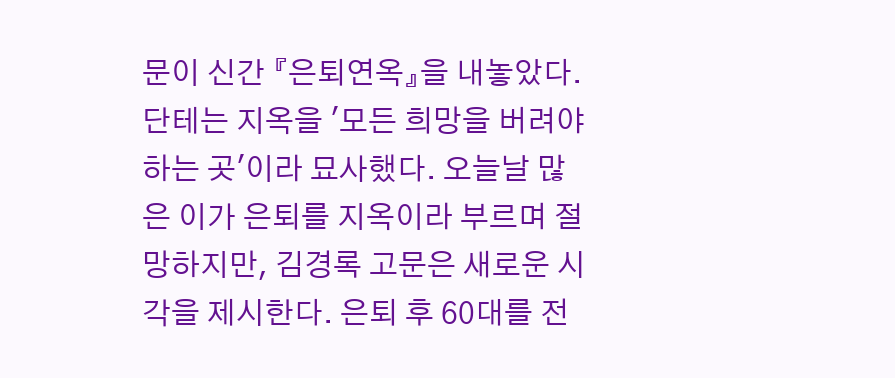문이 신간 『은퇴연옥』을 내놓았다.단테는 지옥을 '모든 희망을 버려야 하는 곳'이라 묘사했다. 오늘날 많은 이가 은퇴를 지옥이라 부르며 절망하지만, 김경록 고문은 새로운 시각을 제시한다. 은퇴 후 60대를 전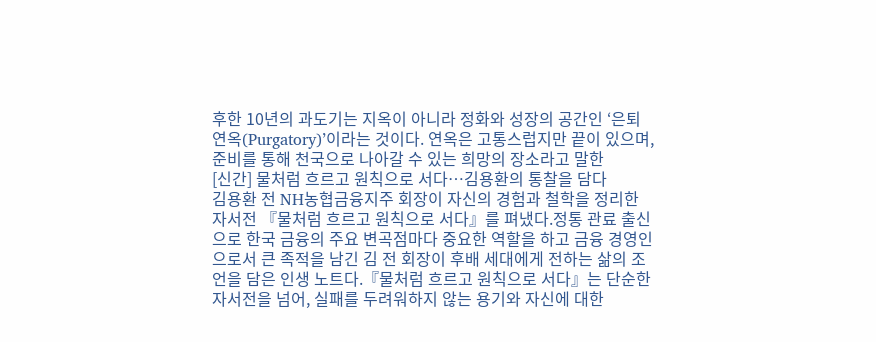후한 10년의 과도기는 지옥이 아니라 정화와 성장의 공간인 ‘은퇴연옥(Purgatory)’이라는 것이다. 연옥은 고통스럽지만 끝이 있으며, 준비를 통해 천국으로 나아갈 수 있는 희망의 장소라고 말한
[신간] 물처럼 흐르고 원칙으로 서다…김용환의 통찰을 담다
김용환 전 NH농협금융지주 회장이 자신의 경험과 철학을 정리한 자서전 『물처럼 흐르고 원칙으로 서다』를 펴냈다.정통 관료 출신으로 한국 금융의 주요 변곡점마다 중요한 역할을 하고 금융 경영인으로서 큰 족적을 남긴 김 전 회장이 후배 세대에게 전하는 삶의 조언을 담은 인생 노트다.『물처럼 흐르고 원칙으로 서다』는 단순한 자서전을 넘어, 실패를 두려워하지 않는 용기와 자신에 대한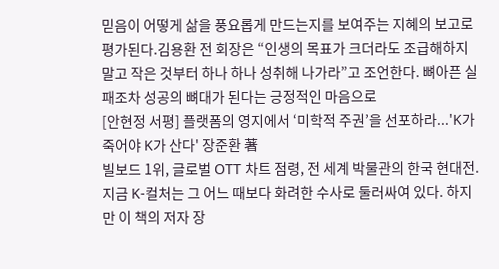믿음이 어떻게 삶을 풍요롭게 만드는지를 보여주는 지혜의 보고로 평가된다.김용환 전 회장은 “인생의 목표가 크더라도 조급해하지 말고 작은 것부터 하나 하나 성취해 나가라”고 조언한다. 뼈아픈 실패조차 성공의 뼈대가 된다는 긍정적인 마음으로
[안현정 서평] 플랫폼의 영지에서 ‘미학적 주권’을 선포하라...'K가 죽어야 K가 산다' 장준환 著
빌보드 1위, 글로벌 OTT 차트 점령, 전 세계 박물관의 한국 현대전. 지금 K-컬처는 그 어느 때보다 화려한 수사로 둘러싸여 있다. 하지만 이 책의 저자 장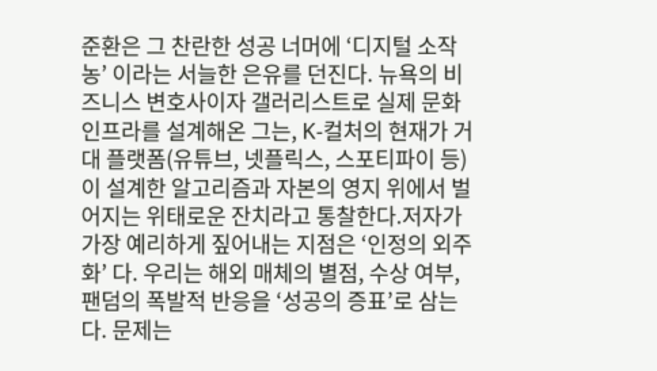준환은 그 찬란한 성공 너머에 ‘디지털 소작농’ 이라는 서늘한 은유를 던진다. 뉴욕의 비즈니스 변호사이자 갤러리스트로 실제 문화 인프라를 설계해온 그는, K-컬처의 현재가 거대 플랫폼(유튜브, 넷플릭스, 스포티파이 등)이 설계한 알고리즘과 자본의 영지 위에서 벌어지는 위태로운 잔치라고 통찰한다.저자가 가장 예리하게 짚어내는 지점은 ‘인정의 외주화’ 다. 우리는 해외 매체의 별점, 수상 여부, 팬덤의 폭발적 반응을 ‘성공의 증표’로 삼는다. 문제는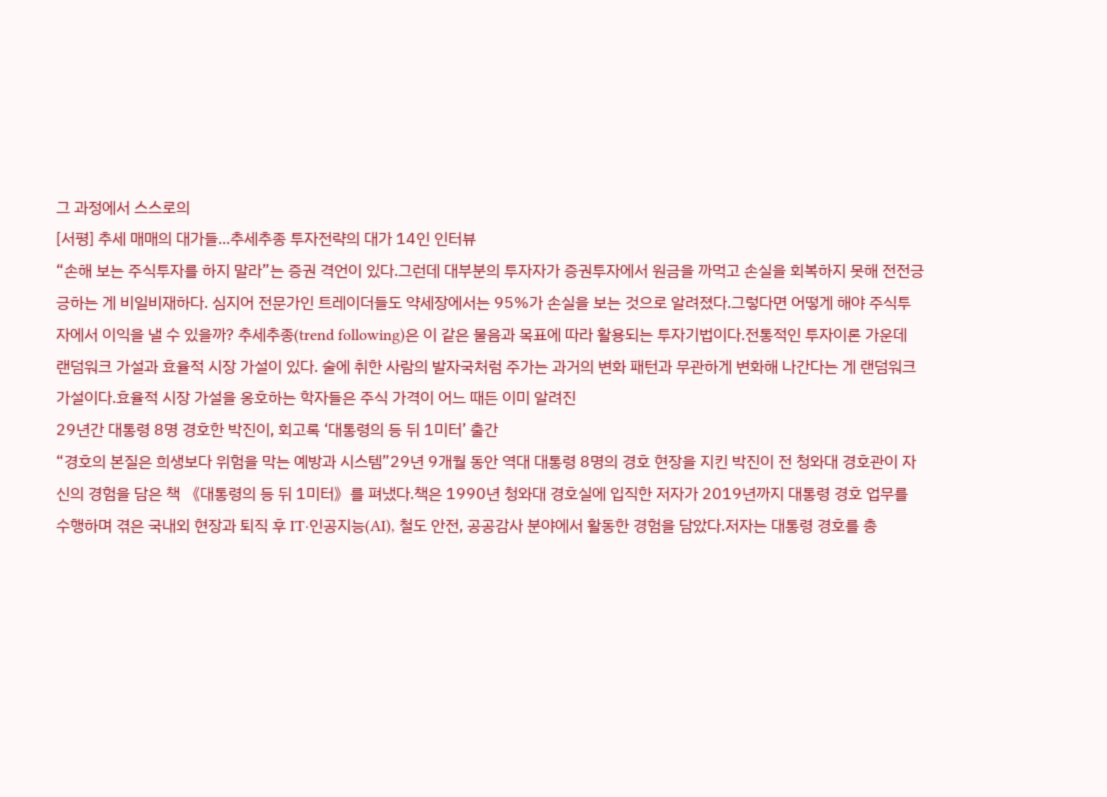그 과정에서 스스로의
[서평] 추세 매매의 대가들...추세추종 투자전략의 대가 14인 인터뷰
“손해 보는 주식투자를 하지 말라”는 증권 격언이 있다.그런데 대부분의 투자자가 증권투자에서 원금을 까먹고 손실을 회복하지 못해 전전긍긍하는 게 비일비재하다. 심지어 전문가인 트레이더들도 약세장에서는 95%가 손실을 보는 것으로 알려졌다.그렇다면 어떻게 해야 주식투자에서 이익을 낼 수 있을까? 추세추종(trend following)은 이 같은 물음과 목표에 따라 활용되는 투자기법이다.전통적인 투자이론 가운데 랜덤워크 가설과 효율적 시장 가설이 있다. 술에 취한 사람의 발자국처럼 주가는 과거의 변화 패턴과 무관하게 변화해 나간다는 게 랜덤워크 가설이다.효율적 시장 가설을 옹호하는 학자들은 주식 가격이 어느 때든 이미 알려진
29년간 대통령 8명 경호한 박진이, 회고록 ‘대통령의 등 뒤 1미터’ 출간
“경호의 본질은 희생보다 위험을 막는 예방과 시스템”29년 9개월 동안 역대 대통령 8명의 경호 현장을 지킨 박진이 전 청와대 경호관이 자신의 경험을 담은 책 《대통령의 등 뒤 1미터》를 펴냈다.책은 1990년 청와대 경호실에 입직한 저자가 2019년까지 대통령 경호 업무를 수행하며 겪은 국내외 현장과 퇴직 후 IT·인공지능(AI), 철도 안전, 공공감사 분야에서 활동한 경험을 담았다.저자는 대통령 경호를 총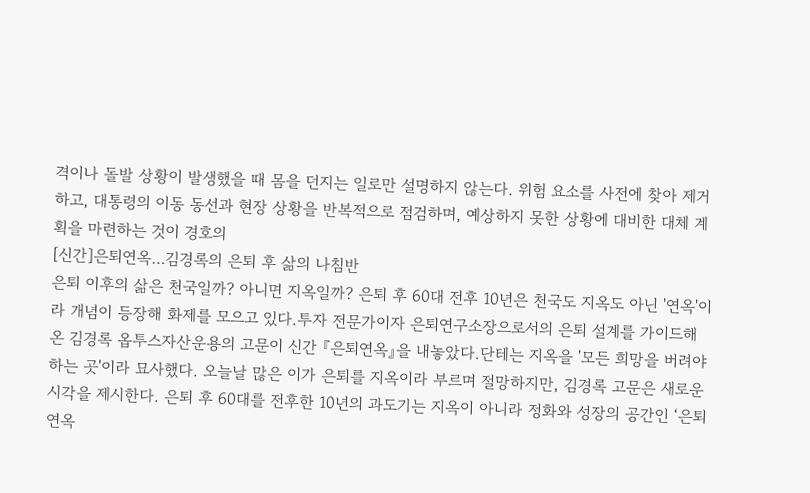격이나 돌발 상황이 발생했을 때 몸을 던지는 일로만 설명하지 않는다. 위험 요소를 사전에 찾아 제거하고, 대통령의 이동 동선과 현장 상황을 반복적으로 점검하며, 예상하지 못한 상황에 대비한 대체 계획을 마련하는 것이 경호의
[신간]은퇴연옥…김경록의 은퇴 후 삶의 나침반
은퇴 이후의 삶은 천국일까? 아니면 지옥일까? 은퇴 후 60대 전후 10년은 천국도 지옥도 아닌 '연옥'이라 개념이 등장해 화제를 모으고 있다.투자 전문가이자 은퇴연구소장으로서의 은퇴 설계를 가이드해 온 김경록 옵투스자산운용의 고문이 신간 『은퇴연옥』을 내놓았다.단테는 지옥을 '모든 희망을 버려야 하는 곳'이라 묘사했다. 오늘날 많은 이가 은퇴를 지옥이라 부르며 절망하지만, 김경록 고문은 새로운 시각을 제시한다. 은퇴 후 60대를 전후한 10년의 과도기는 지옥이 아니라 정화와 성장의 공간인 ‘은퇴연옥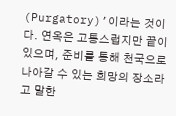(Purgatory)’이라는 것이다. 연옥은 고통스럽지만 끝이 있으며, 준비를 통해 천국으로 나아갈 수 있는 희망의 장소라고 말한